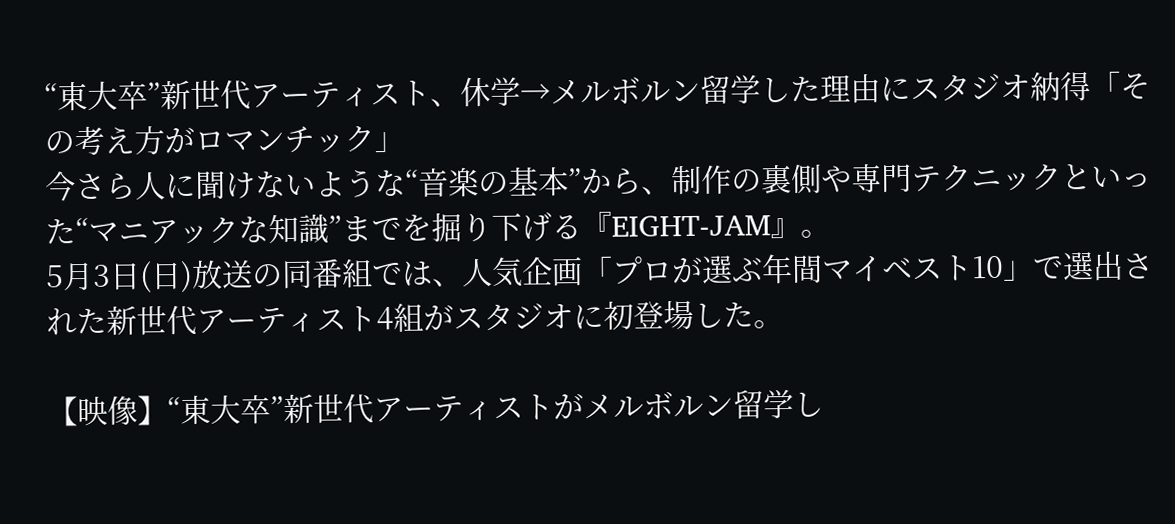“東大卒”新世代アーティスト、休学→メルボルン留学した理由にスタジオ納得「その考え方がロマンチック」
今さら人に聞けないような“音楽の基本”から、制作の裏側や専門テクニックといった“マニアックな知識”までを掘り下げる『EIGHT-JAM』。
5月3日(日)放送の同番組では、人気企画「プロが選ぶ年間マイベスト10」で選出された新世代アーティスト4組がスタジオに初登場した。

【映像】“東大卒”新世代アーティストがメルボルン留学し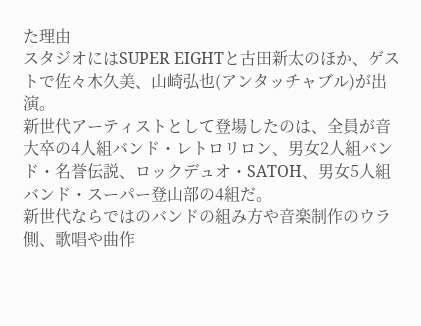た理由
スタジオにはSUPER EIGHTと古田新太のほか、ゲストで佐々木久美、山崎弘也(アンタッチャブル)が出演。
新世代アーティストとして登場したのは、全員が音大卒の4人組バンド・レトロリロン、男女2人組バンド・名誉伝説、ロックデュオ・SATOH、男女5人組バンド・スーパー登山部の4組だ。
新世代ならではのバンドの組み方や音楽制作のウラ側、歌唱や曲作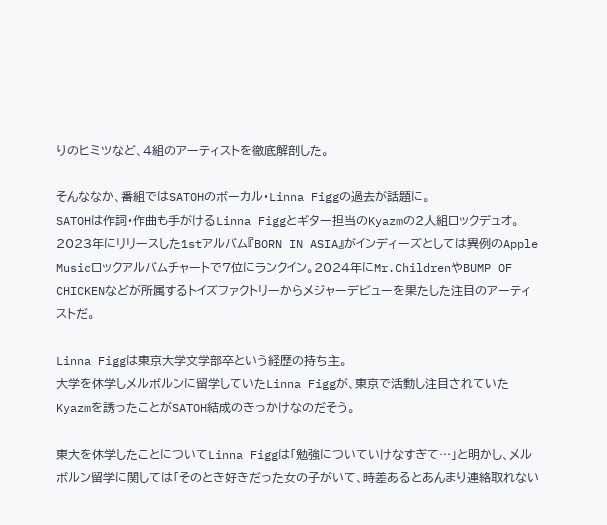りのヒミツなど、4組のアーティストを徹底解剖した。

そんななか、番組ではSATOHのボーカル・Linna Figgの過去が話題に。
SATOHは作詞・作曲も手がけるLinna Figgとギター担当のKyazmの2人組ロックデュオ。
2023年にリリースした1stアルバム『BORN IN ASIA』がインディーズとしては異例のApple Musicロックアルバムチャートで7位にランクイン。2024年にMr.ChildrenやBUMP OF CHICKENなどが所属するトイズファクトリーからメジャーデビューを果たした注目のアーティストだ。

Linna Figgは東京大学文学部卒という経歴の持ち主。
大学を休学しメルボルンに留学していたLinna Figgが、東京で活動し注目されていたKyazmを誘ったことがSATOH結成のきっかけなのだそう。

東大を休学したことについてLinna Figgは「勉強についていけなすぎて…」と明かし、メルボルン留学に関しては「そのとき好きだった女の子がいて、時差あるとあんまり連絡取れない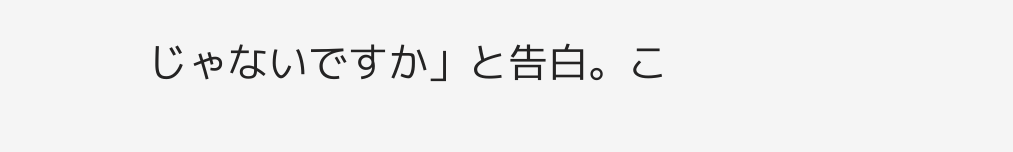じゃないですか」と告白。こ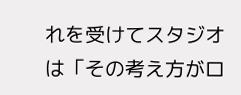れを受けてスタジオは「その考え方がロ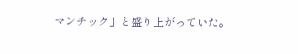マンチック」と盛り上がっていた。